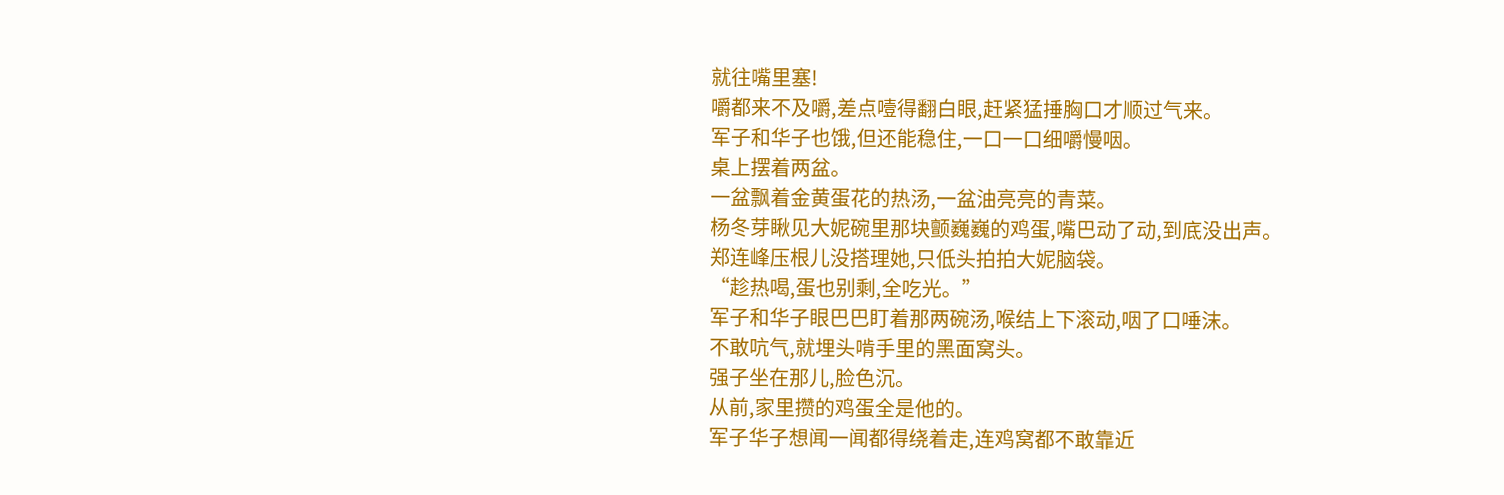就往嘴里塞!
嚼都来不及嚼,差点噎得翻白眼,赶紧猛捶胸口才顺过气来。
军子和华子也饿,但还能稳住,一口一口细嚼慢咽。
桌上摆着两盆。
一盆飘着金黄蛋花的热汤,一盆油亮亮的青菜。
杨冬芽瞅见大妮碗里那块颤巍巍的鸡蛋,嘴巴动了动,到底没出声。
郑连峰压根儿没搭理她,只低头拍拍大妮脑袋。
“趁热喝,蛋也别剩,全吃光。”
军子和华子眼巴巴盯着那两碗汤,喉结上下滚动,咽了口唾沫。
不敢吭气,就埋头啃手里的黑面窝头。
强子坐在那儿,脸色沉。
从前,家里攒的鸡蛋全是他的。
军子华子想闻一闻都得绕着走,连鸡窝都不敢靠近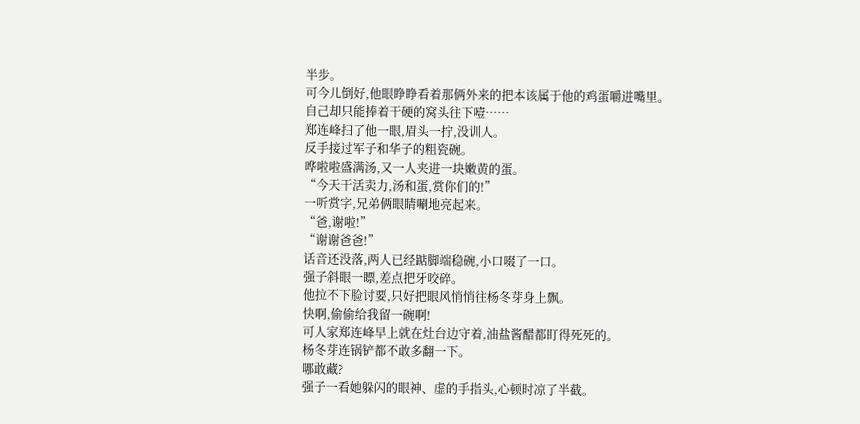半步。
可今儿倒好,他眼睁睁看着那俩外来的把本该属于他的鸡蛋嚼进嘴里。
自己却只能捧着干硬的窝头往下噎……
郑连峰扫了他一眼,眉头一拧,没训人。
反手接过军子和华子的粗瓷碗。
哗啦啦盛满汤,又一人夹进一块嫩黄的蛋。
“今天干活卖力,汤和蛋,赏你们的!”
一听赏字,兄弟俩眼睛唰地亮起来。
“爸,谢啦!”
“谢谢爸爸!”
话音还没落,两人已经踮脚端稳碗,小口啜了一口。
强子斜眼一瞟,差点把牙咬碎。
他拉不下脸讨要,只好把眼风悄悄往杨冬芽身上飘。
快啊,偷偷给我留一碗啊!
可人家郑连峰早上就在灶台边守着,油盐酱醋都盯得死死的。
杨冬芽连锅铲都不敢多翻一下。
哪敢藏?
强子一看她躲闪的眼神、虚的手指头,心顿时凉了半截。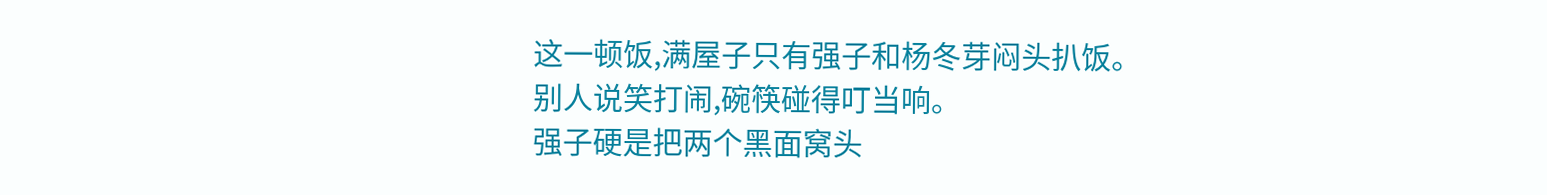这一顿饭,满屋子只有强子和杨冬芽闷头扒饭。
别人说笑打闹,碗筷碰得叮当响。
强子硬是把两个黑面窝头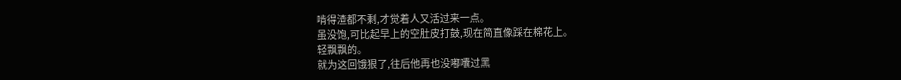啃得渣都不剩,才觉着人又活过来一点。
虽没饱,可比起早上的空肚皮打鼓,现在简直像踩在棉花上。
轻飘飘的。
就为这回饿狠了,往后他再也没嘟囔过黑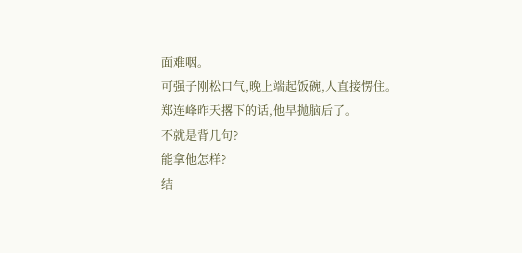面难咽。
可强子刚松口气,晚上端起饭碗,人直接愣住。
郑连峰昨天撂下的话,他早抛脑后了。
不就是背几句?
能拿他怎样?
结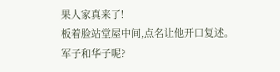果人家真来了!
板着脸站堂屋中间,点名让他开口复述。
军子和华子呢?